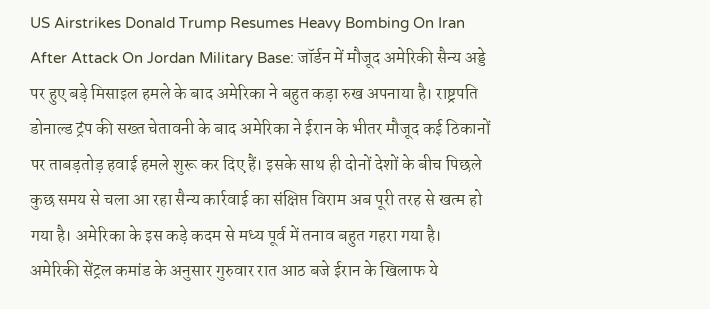US Airstrikes Donald Trump Resumes Heavy Bombing On Iran After Attack On Jordan Military Base: जॉर्डन में मौजूद अमेरिकी सैन्य अड्डे पर हुए बड़े मिसाइल हमले के बाद अमेरिका ने बहुत कड़ा रुख अपनाया है। राष्ट्रपति डोनाल्ड ट्रंप की सख्त चेतावनी के बाद अमेरिका ने ईरान के भीतर मौजूद कई ठिकानों पर ताबड़तोड़ हवाई हमले शुरू कर दिए हैं। इसके साथ ही दोनों देशों के बीच पिछले कुछ समय से चला आ रहा सैन्य कार्रवाई का संक्षिप्त विराम अब पूरी तरह से खत्म हो गया है। अमेरिका के इस कड़े कदम से मध्य पूर्व में तनाव बहुत गहरा गया है।
अमेरिकी सेंट्रल कमांड के अनुसार गुरुवार रात आठ बजे ईरान के खिलाफ ये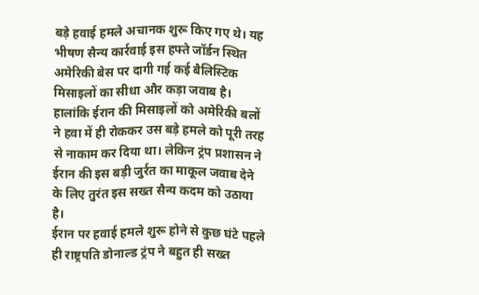बड़े हवाई हमले अचानक शुरू किए गए थे। यह भीषण सैन्य कार्रवाई इस हफ्ते जॉर्डन स्थित अमेरिकी बेस पर दागी गई कई बैलिस्टिक मिसाइलों का सीधा और कड़ा जवाब है। हालांकि ईरान की मिसाइलों को अमेरिकी बलों ने हवा में ही रोककर उस बड़े हमले को पूरी तरह से नाकाम कर दिया था। लेकिन ट्रंप प्रशासन ने ईरान की इस बड़ी जुर्रत का माकूल जवाब देने के लिए तुरंत इस सख्त सैन्य कदम को उठाया है।
ईरान पर हवाई हमले शुरू होने से कुछ घंटे पहले ही राष्ट्रपति डोनाल्ड ट्रंप ने बहुत ही सख्त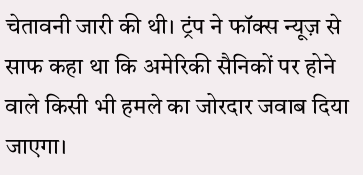चेतावनी जारी की थी। ट्रंप ने फॉक्स न्यूज़ से साफ कहा था कि अमेरिकी सैनिकों पर होने वाले किसी भी हमले का जोरदार जवाब दिया जाएगा।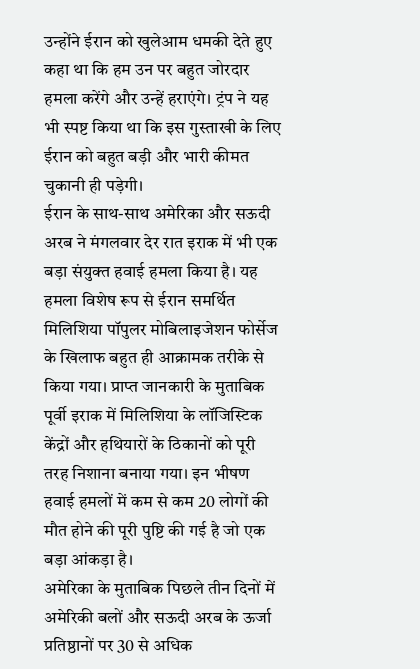उन्होंने ईरान को खुलेआम धमकी देते हुए कहा था कि हम उन पर बहुत जोरदार हमला करेंगे और उन्हें हराएंगे। ट्रंप ने यह भी स्पष्ट किया था कि इस गुस्ताखी के लिए ईरान को बहुत बड़ी और भारी कीमत चुकानी ही पड़ेगी।
ईरान के साथ-साथ अमेरिका और सऊदी अरब ने मंगलवार देर रात इराक में भी एक बड़ा संयुक्त हवाई हमला किया है। यह हमला विशेष रूप से ईरान समर्थित मिलिशिया पॉपुलर मोबिलाइजेशन फोर्सेज के खिलाफ बहुत ही आक्रामक तरीके से किया गया। प्राप्त जानकारी के मुताबिक पूर्वी इराक में मिलिशिया के लॉजिस्टिक केंद्रों और हथियारों के ठिकानों को पूरी तरह निशाना बनाया गया। इन भीषण हवाई हमलों में कम से कम 20 लोगों की मौत होने की पूरी पुष्टि की गई है जो एक बड़ा आंकड़ा है।
अमेरिका के मुताबिक पिछले तीन दिनों में अमेरिकी बलों और सऊदी अरब के ऊर्जा प्रतिष्ठानों पर 30 से अधिक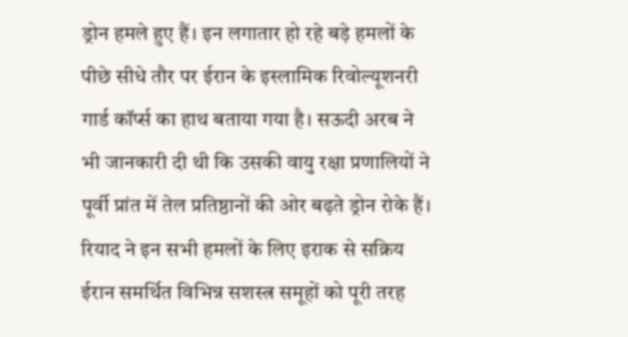ड्रोन हमले हुए हैं। इन लगातार हो रहे बड़े हमलों के पीछे सीधे तौर पर ईरान के इस्लामिक रिवोल्यूशनरी गार्ड कॉर्प्स का हाथ बताया गया है। सऊदी अरब ने भी जानकारी दी थी कि उसकी वायु रक्षा प्रणालियों ने पूर्वी प्रांत में तेल प्रतिष्ठानों की ओर बढ़ते ड्रोन रोके हैं। रियाद ने इन सभी हमलों के लिए इराक से सक्रिय ईरान समर्थित विभिन्न सशस्त्र समूहों को पूरी तरह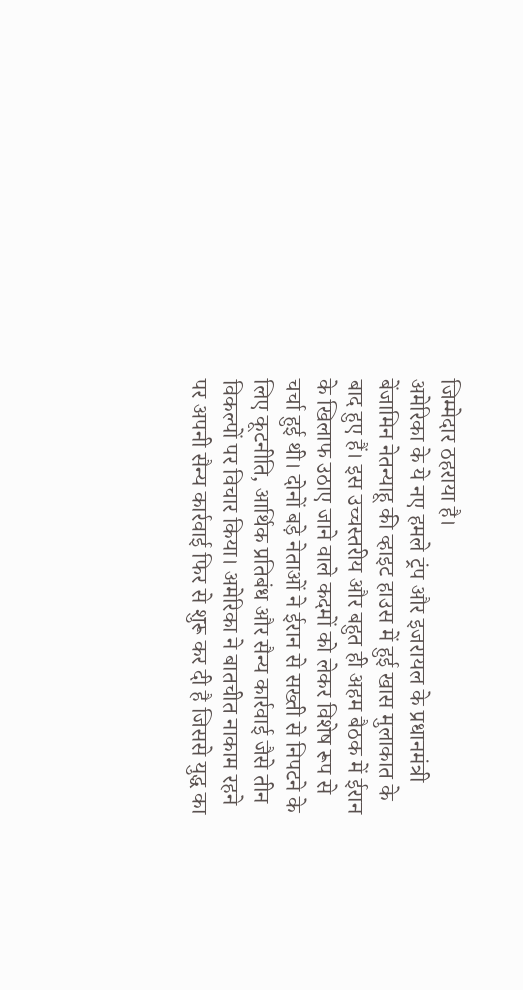जिम्मेदार ठहराया है।
अमेरिका के ये नए हमले ट्रंप और इजरायल के प्रधानमंत्री बेंजामिन नेतन्याहू की व्हाइट हाउस में हुई खास मुलाकात के बाद हुए हैं। इस उच्चस्तरीय और बहुत ही अहम बैठक में ईरान के खिलाफ उठाए जाने वाले कदमों को लेकर विशेष रूप से चर्चा हुई थी। दोनों बड़े नेताओं ने ईरान से सख्ती से निपटने के लिए कूटनीति, आर्थिक प्रतिबंध और सैन्य कार्रवाई जैसे तीन विकल्पों पर विचार किया। अमेरिका ने बातचीत नाकाम रहने पर अपनी सैन्य कार्रवाई फिर से शुरू कर दी है जिससे युद्ध का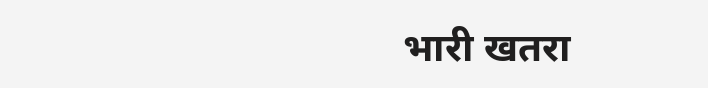भारी खतरा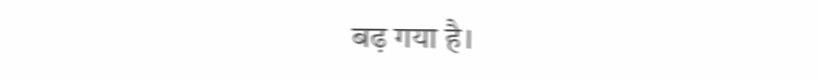बढ़ गया है।